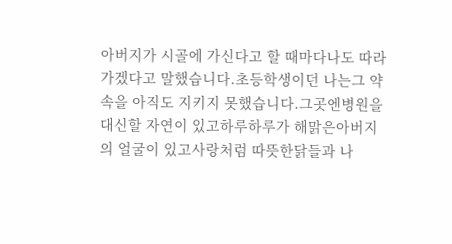아버지가 시골에 가신다고 할 때마다나도 따라가겠다고 말했습니다.초등학생이던 나는그 약속을 아직도 지키지 못했습니다.그곳엔병원을 대신할 자연이 있고하루하루가 해맑은아버지의 얼굴이 있고사랑처럼 따뜻한닭들과 나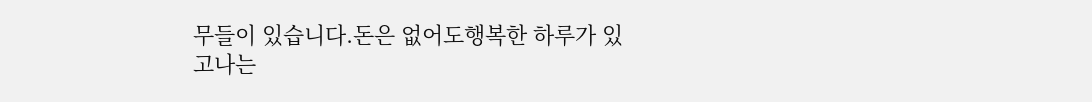무들이 있습니다.돈은 없어도행복한 하루가 있고나는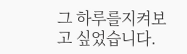그 하루를지켜보고 싶었습니다.